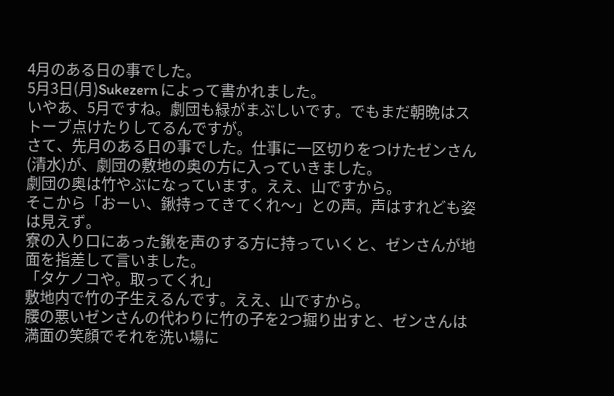4月のある日の事でした。
5月3日(月)Sukezern によって書かれました。
いやあ、5月ですね。劇団も緑がまぶしいです。でもまだ朝晩はストーブ点けたりしてるんですが。
さて、先月のある日の事でした。仕事に一区切りをつけたゼンさん(清水)が、劇団の敷地の奥の方に入っていきました。
劇団の奥は竹やぶになっています。ええ、山ですから。
そこから「おーい、鍬持ってきてくれ〜」との声。声はすれども姿は見えず。
寮の入り口にあった鍬を声のする方に持っていくと、ゼンさんが地面を指差して言いました。
「タケノコや。取ってくれ」
敷地内で竹の子生えるんです。ええ、山ですから。
腰の悪いゼンさんの代わりに竹の子を2つ掘り出すと、ゼンさんは満面の笑顔でそれを洗い場に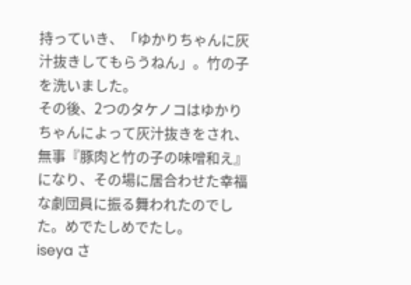持っていき、「ゆかりちゃんに灰汁抜きしてもらうねん」。竹の子を洗いました。
その後、2つのタケノコはゆかりちゃんによって灰汁抜きをされ、無事『豚肉と竹の子の味噌和え』になり、その場に居合わせた幸福な劇団員に振る舞われたのでした。めでたしめでたし。
iseya さ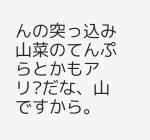んの突っ込み
山菜のてんぷらとかもアリ?だな、山ですから。